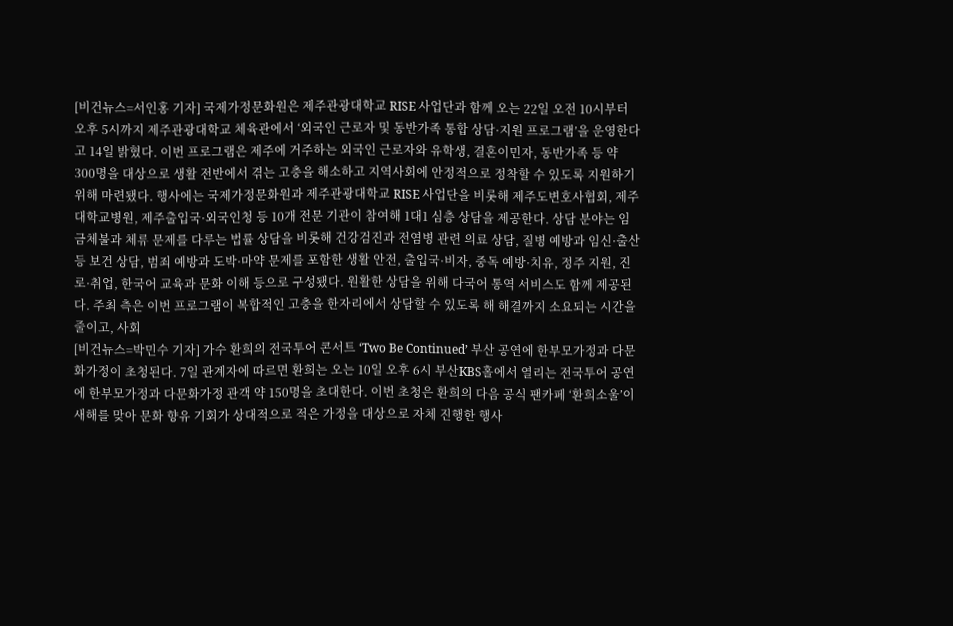[비건뉴스=서인홍 기자] 국제가정문화원은 제주관광대학교 RISE 사업단과 함께 오는 22일 오전 10시부터 오후 5시까지 제주관광대학교 체육관에서 ‘외국인 근로자 및 동반가족 통합 상담·지원 프로그램’을 운영한다고 14일 밝혔다. 이번 프로그램은 제주에 거주하는 외국인 근로자와 유학생, 결혼이민자, 동반가족 등 약 300명을 대상으로 생활 전반에서 겪는 고충을 해소하고 지역사회에 안정적으로 정착할 수 있도록 지원하기 위해 마련됐다. 행사에는 국제가정문화원과 제주관광대학교 RISE 사업단을 비롯해 제주도변호사협회, 제주대학교병원, 제주출입국·외국인청 등 10개 전문 기관이 참여해 1대1 심층 상담을 제공한다. 상담 분야는 임금체불과 체류 문제를 다루는 법률 상담을 비롯해 건강검진과 전염병 관련 의료 상담, 질병 예방과 임신·출산 등 보건 상담, 범죄 예방과 도박·마약 문제를 포함한 생활 안전, 출입국·비자, 중독 예방·치유, 정주 지원, 진로·취업, 한국어 교육과 문화 이해 등으로 구성됐다. 원활한 상담을 위해 다국어 통역 서비스도 함께 제공된다. 주최 측은 이번 프로그램이 복합적인 고충을 한자리에서 상담할 수 있도록 해 해결까지 소요되는 시간을 줄이고, 사회
[비건뉴스=박민수 기자] 가수 환희의 전국투어 콘서트 ‘Two Be Continued’ 부산 공연에 한부모가정과 다문화가정이 초청된다. 7일 관계자에 따르면 환희는 오는 10일 오후 6시 부산KBS홀에서 열리는 전국투어 공연에 한부모가정과 다문화가정 관객 약 150명을 초대한다. 이번 초청은 환희의 다음 공식 팬카페 ‘환희소울’이 새해를 맞아 문화 향유 기회가 상대적으로 적은 가정을 대상으로 자체 진행한 행사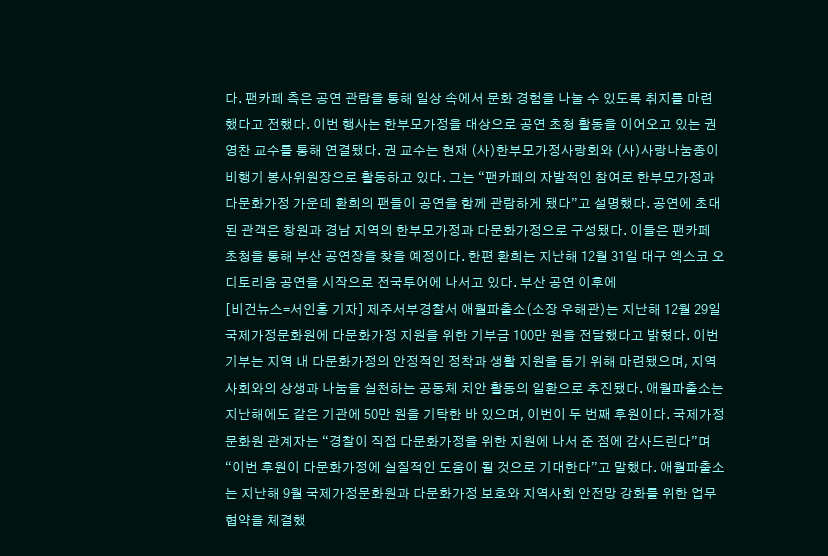다. 팬카페 측은 공연 관람을 통해 일상 속에서 문화 경험을 나눌 수 있도록 취지를 마련했다고 전했다. 이번 행사는 한부모가정을 대상으로 공연 초청 활동을 이어오고 있는 권영찬 교수를 통해 연결됐다. 권 교수는 현재 (사)한부모가정사랑회와 (사)사랑나눔종이비행기 봉사위원장으로 활동하고 있다. 그는 “팬카페의 자발적인 참여로 한부모가정과 다문화가정 가운데 환희의 팬들이 공연을 함께 관람하게 됐다”고 설명했다. 공연에 초대된 관객은 창원과 경남 지역의 한부모가정과 다문화가정으로 구성됐다. 이들은 팬카페 초청을 통해 부산 공연장을 찾을 예정이다. 한편 환희는 지난해 12월 31일 대구 엑스코 오디토리움 공연을 시작으로 전국투어에 나서고 있다. 부산 공연 이후에
[비건뉴스=서인홍 기자] 제주서부경찰서 애월파출소(소장 우해관)는 지난해 12월 29일 국제가정문화원에 다문화가정 지원을 위한 기부금 100만 원을 전달했다고 밝혔다. 이번 기부는 지역 내 다문화가정의 안정적인 정착과 생활 지원을 돕기 위해 마련됐으며, 지역사회와의 상생과 나눔을 실천하는 공동체 치안 활동의 일환으로 추진됐다. 애월파출소는 지난해에도 같은 기관에 50만 원을 기탁한 바 있으며, 이번이 두 번째 후원이다. 국제가정문화원 관계자는 “경찰이 직접 다문화가정을 위한 지원에 나서 준 점에 감사드린다”며 “이번 후원이 다문화가정에 실질적인 도움이 될 것으로 기대한다”고 말했다. 애월파출소는 지난해 9월 국제가정문화원과 다문화가정 보호와 지역사회 안전망 강화를 위한 업무협약을 체결했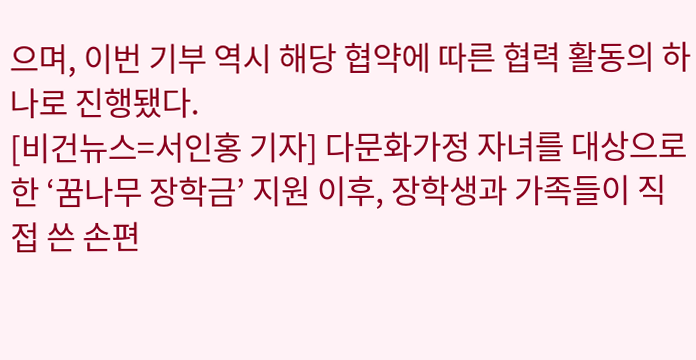으며, 이번 기부 역시 해당 협약에 따른 협력 활동의 하나로 진행됐다.
[비건뉴스=서인홍 기자] 다문화가정 자녀를 대상으로 한 ‘꿈나무 장학금’ 지원 이후, 장학생과 가족들이 직접 쓴 손편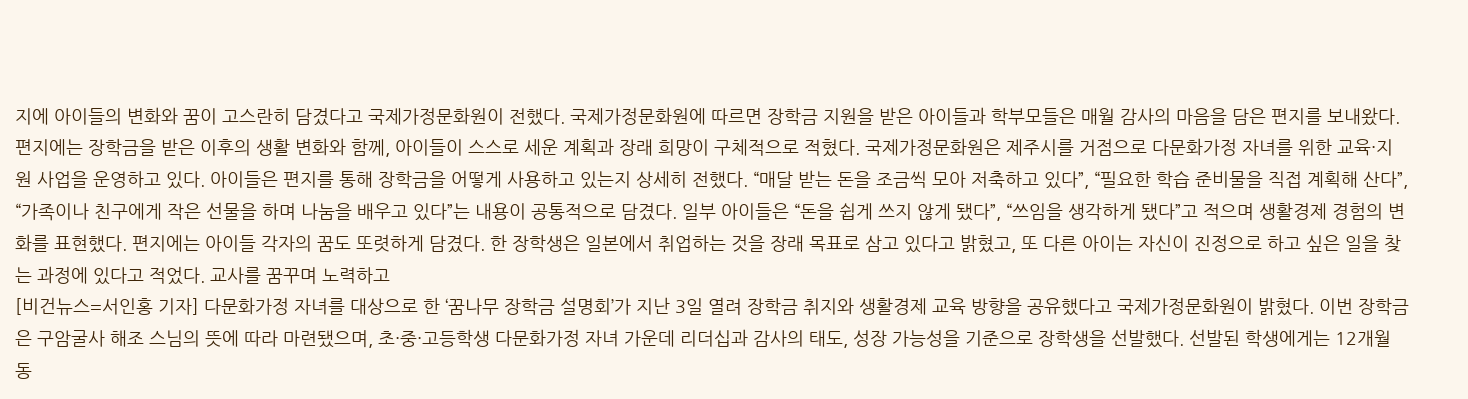지에 아이들의 변화와 꿈이 고스란히 담겼다고 국제가정문화원이 전했다. 국제가정문화원에 따르면 장학금 지원을 받은 아이들과 학부모들은 매월 감사의 마음을 담은 편지를 보내왔다. 편지에는 장학금을 받은 이후의 생활 변화와 함께, 아이들이 스스로 세운 계획과 장래 희망이 구체적으로 적혔다. 국제가정문화원은 제주시를 거점으로 다문화가정 자녀를 위한 교육·지원 사업을 운영하고 있다. 아이들은 편지를 통해 장학금을 어떻게 사용하고 있는지 상세히 전했다. “매달 받는 돈을 조금씩 모아 저축하고 있다”, “필요한 학습 준비물을 직접 계획해 산다”, “가족이나 친구에게 작은 선물을 하며 나눔을 배우고 있다”는 내용이 공통적으로 담겼다. 일부 아이들은 “돈을 쉽게 쓰지 않게 됐다”, “쓰임을 생각하게 됐다”고 적으며 생활경제 경험의 변화를 표현했다. 편지에는 아이들 각자의 꿈도 또렷하게 담겼다. 한 장학생은 일본에서 취업하는 것을 장래 목표로 삼고 있다고 밝혔고, 또 다른 아이는 자신이 진정으로 하고 싶은 일을 찾는 과정에 있다고 적었다. 교사를 꿈꾸며 노력하고
[비건뉴스=서인홍 기자] 다문화가정 자녀를 대상으로 한 ‘꿈나무 장학금 설명회’가 지난 3일 열려 장학금 취지와 생활경제 교육 방향을 공유했다고 국제가정문화원이 밝혔다. 이번 장학금은 구암굴사 해조 스님의 뜻에 따라 마련됐으며, 초·중·고등학생 다문화가정 자녀 가운데 리더십과 감사의 태도, 성장 가능성을 기준으로 장학생을 선발했다. 선발된 학생에게는 12개월 동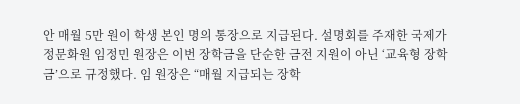안 매월 5만 원이 학생 본인 명의 통장으로 지급된다. 설명회를 주재한 국제가정문화원 임정민 원장은 이번 장학금을 단순한 금전 지원이 아닌 ‘교육형 장학금’으로 규정했다. 임 원장은 “매월 지급되는 장학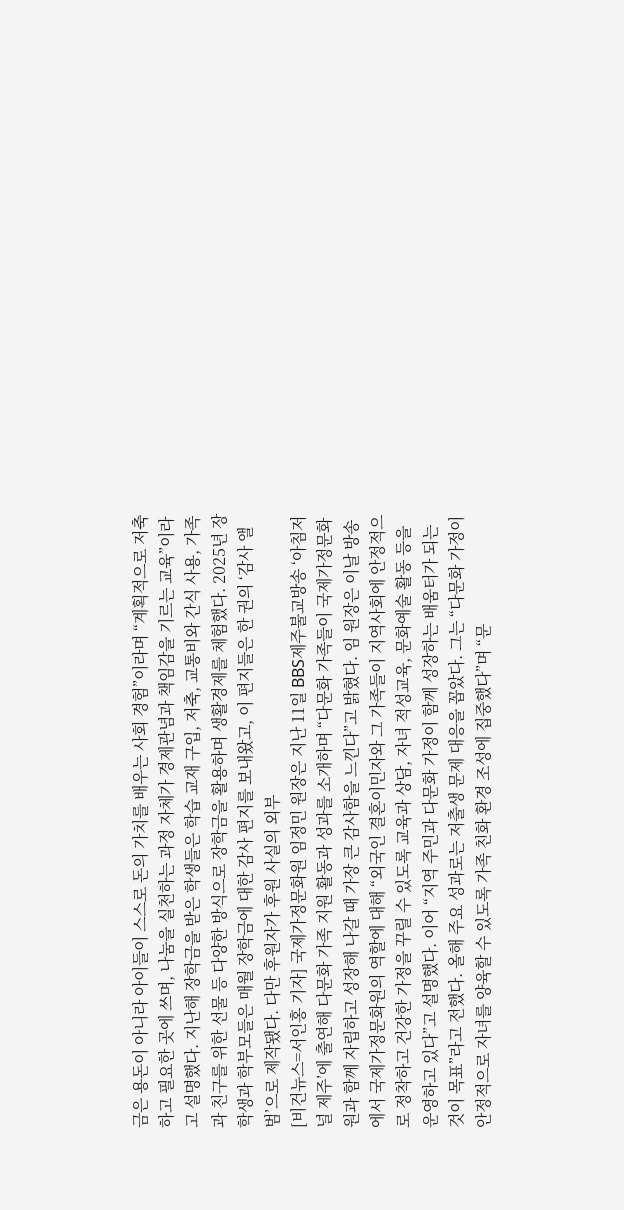금은 용돈이 아니라 아이들이 스스로 돈의 가치를 배우는 사회 경험”이라며 “계획적으로 저축하고 필요한 곳에 쓰며, 나눔을 실천하는 과정 자체가 경제관념과 책임감을 기르는 교육”이라고 설명했다. 지난해 장학금을 받은 학생들은 학습 교재 구입, 저축, 교통비와 간식 사용, 가족과 친구를 위한 선물 등 다양한 방식으로 장학금을 활용하며 생활경제를 체험했다. 2025년 장학생과 학부모들은 매월 장학금에 대한 감사 편지를 보내왔고, 이 편지들은 한 권의 ‘감사 앨범’으로 제작됐다. 다만 후원자가 후원 사실의 외부
[비건뉴스=서인홍 기자] 국제가정문화원 임정민 원장은 지난 11일 BBS제주불교방송 ‘아침저널 제주’에 출연해 다문화 가족 지원 활동과 성과를 소개하며 “다문화 가족들이 국제가정문화원과 함께 자립하고 성장해 나갈 때 가장 큰 감사함을 느낀다”고 밝혔다. 임 원장은 이날 방송에서 국제가정문화원의 역할에 대해 “외국인 결혼이민자와 그 가족들이 지역사회에 안정적으로 정착하고 건강한 가정을 꾸릴 수 있도록 교육과 상담, 자녀 적성교육, 문화예술 활동 등을 운영하고 있다”고 설명했다. 이어 “지역 주민과 다문화 가정이 함께 성장하는 배움터가 되는 것이 목표”라고 전했다. 올해 주요 성과로는 저출생 문제 대응을 꼽았다. 그는 “다문화 가정이 안정적으로 자녀를 양육할 수 있도록 가족 친화 환경 조성에 집중했다”며 “문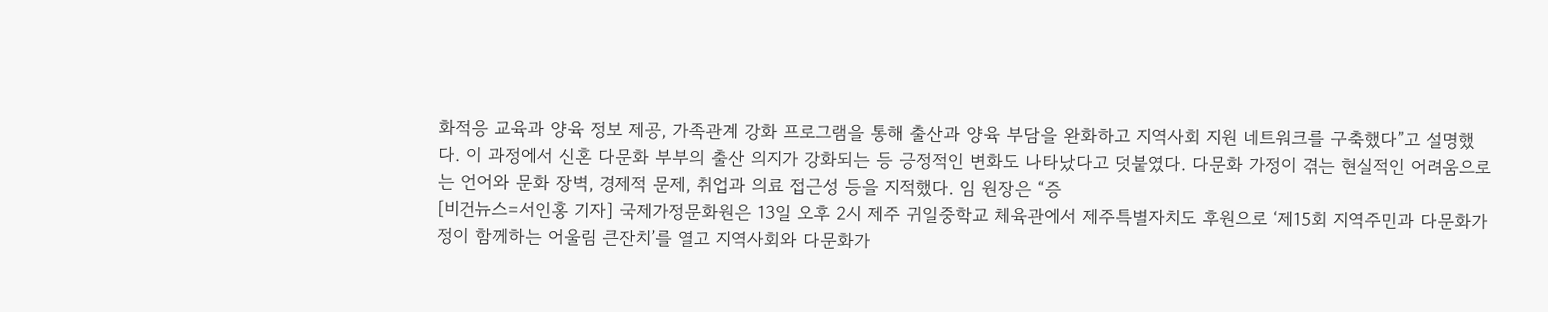화적응 교육과 양육 정보 제공, 가족관계 강화 프로그램을 통해 출산과 양육 부담을 완화하고 지역사회 지원 네트워크를 구축했다”고 설명했다. 이 과정에서 신혼 다문화 부부의 출산 의지가 강화되는 등 긍정적인 변화도 나타났다고 덧붙였다. 다문화 가정이 겪는 현실적인 어려움으로는 언어와 문화 장벽, 경제적 문제, 취업과 의료 접근성 등을 지적했다. 임 원장은 “증
[비건뉴스=서인홍 기자] 국제가정문화원은 13일 오후 2시 제주 귀일중학교 체육관에서 제주특별자치도 후원으로 ‘제15회 지역주민과 다문화가정이 함께하는 어울림 큰잔치’를 열고 지역사회와 다문화가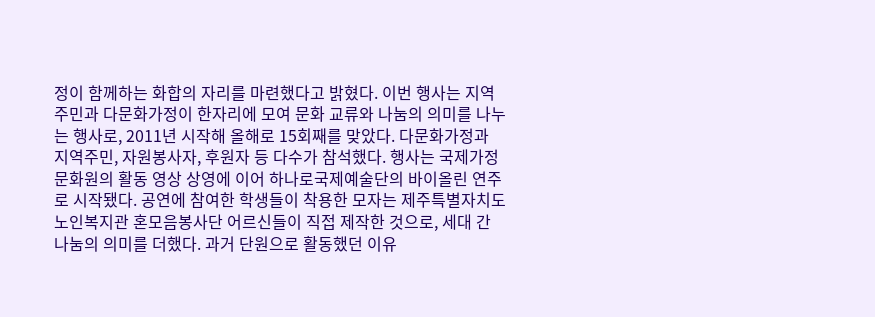정이 함께하는 화합의 자리를 마련했다고 밝혔다. 이번 행사는 지역주민과 다문화가정이 한자리에 모여 문화 교류와 나눔의 의미를 나누는 행사로, 2011년 시작해 올해로 15회째를 맞았다. 다문화가정과 지역주민, 자원봉사자, 후원자 등 다수가 참석했다. 행사는 국제가정문화원의 활동 영상 상영에 이어 하나로국제예술단의 바이올린 연주로 시작됐다. 공연에 참여한 학생들이 착용한 모자는 제주특별자치도 노인복지관 혼모음봉사단 어르신들이 직접 제작한 것으로, 세대 간 나눔의 의미를 더했다. 과거 단원으로 활동했던 이유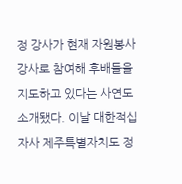정 강사가 현재 자원봉사 강사로 참여해 후배들을 지도하고 있다는 사연도 소개됐다. 이날 대한적십자사 제주특별자치도 정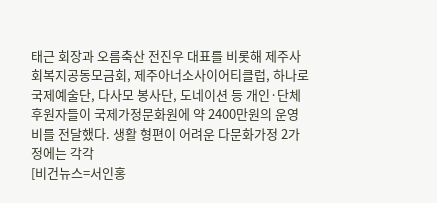태근 회장과 오름축산 전진우 대표를 비롯해 제주사회복지공동모금회, 제주아너소사이어티클럽, 하나로국제예술단, 다사모 봉사단, 도네이션 등 개인·단체 후원자들이 국제가정문화원에 약 2400만원의 운영비를 전달했다. 생활 형편이 어려운 다문화가정 2가정에는 각각
[비건뉴스=서인홍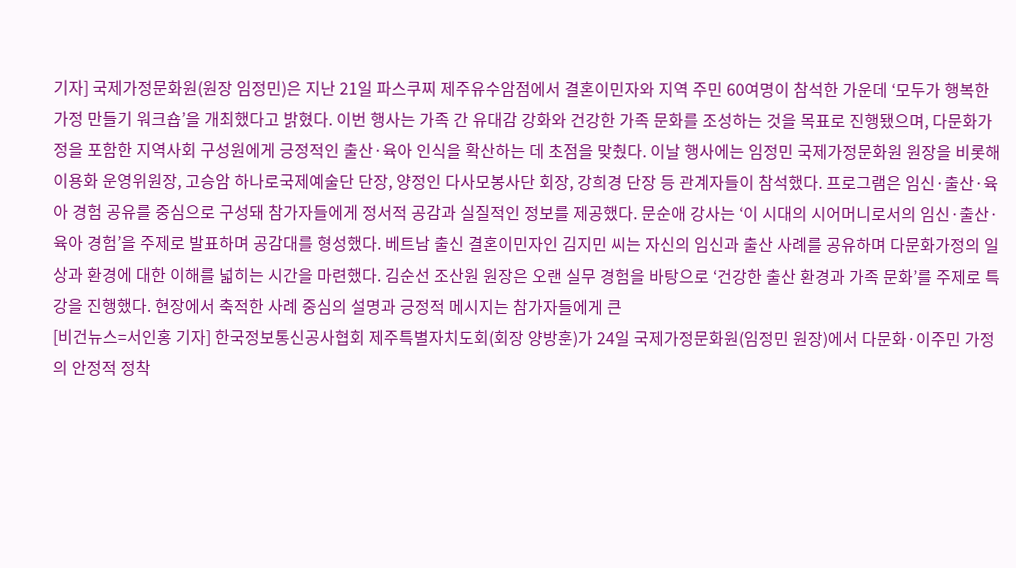기자] 국제가정문화원(원장 임정민)은 지난 21일 파스쿠찌 제주유수암점에서 결혼이민자와 지역 주민 60여명이 참석한 가운데 ‘모두가 행복한 가정 만들기 워크숍’을 개최했다고 밝혔다. 이번 행사는 가족 간 유대감 강화와 건강한 가족 문화를 조성하는 것을 목표로 진행됐으며, 다문화가정을 포함한 지역사회 구성원에게 긍정적인 출산·육아 인식을 확산하는 데 초점을 맞췄다. 이날 행사에는 임정민 국제가정문화원 원장을 비롯해 이용화 운영위원장, 고승암 하나로국제예술단 단장, 양정인 다사모봉사단 회장, 강희경 단장 등 관계자들이 참석했다. 프로그램은 임신·출산·육아 경험 공유를 중심으로 구성돼 참가자들에게 정서적 공감과 실질적인 정보를 제공했다. 문순애 강사는 ‘이 시대의 시어머니로서의 임신·출산·육아 경험’을 주제로 발표하며 공감대를 형성했다. 베트남 출신 결혼이민자인 김지민 씨는 자신의 임신과 출산 사례를 공유하며 다문화가정의 일상과 환경에 대한 이해를 넓히는 시간을 마련했다. 김순선 조산원 원장은 오랜 실무 경험을 바탕으로 ‘건강한 출산 환경과 가족 문화’를 주제로 특강을 진행했다. 현장에서 축적한 사례 중심의 설명과 긍정적 메시지는 참가자들에게 큰
[비건뉴스=서인홍 기자] 한국정보통신공사협회 제주특별자치도회(회장 양방훈)가 24일 국제가정문화원(임정민 원장)에서 다문화·이주민 가정의 안정적 정착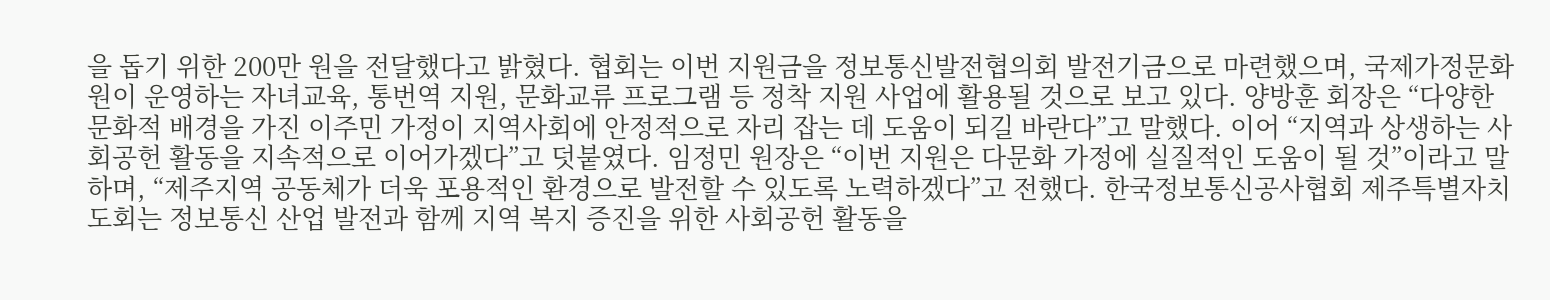을 돕기 위한 200만 원을 전달했다고 밝혔다. 협회는 이번 지원금을 정보통신발전협의회 발전기금으로 마련했으며, 국제가정문화원이 운영하는 자녀교육, 통번역 지원, 문화교류 프로그램 등 정착 지원 사업에 활용될 것으로 보고 있다. 양방훈 회장은 “다양한 문화적 배경을 가진 이주민 가정이 지역사회에 안정적으로 자리 잡는 데 도움이 되길 바란다”고 말했다. 이어 “지역과 상생하는 사회공헌 활동을 지속적으로 이어가겠다”고 덧붙였다. 임정민 원장은 “이번 지원은 다문화 가정에 실질적인 도움이 될 것”이라고 말하며, “제주지역 공동체가 더욱 포용적인 환경으로 발전할 수 있도록 노력하겠다”고 전했다. 한국정보통신공사협회 제주특별자치도회는 정보통신 산업 발전과 함께 지역 복지 증진을 위한 사회공헌 활동을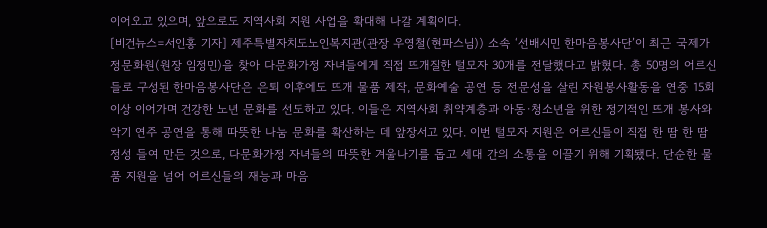이어오고 있으며, 앞으로도 지역사회 지원 사업을 확대해 나갈 계획이다.
[비건뉴스=서인홍 기자] 제주특별자치도노인복지관(관장 우영철(현파스님)) 소속 ‘선배시민 한마음봉사단’이 최근 국제가정문화원(원장 임정민)을 찾아 다문화가정 자녀들에게 직접 뜨개질한 털모자 30개를 전달했다고 밝혔다. 총 50명의 어르신들로 구성된 한마음봉사단은 은퇴 이후에도 뜨개 물품 제작, 문화예술 공연 등 전문성을 살린 자원봉사활동을 연중 15회 이상 이어가며 건강한 노년 문화를 선도하고 있다. 이들은 지역사회 취약계층과 아동·청소년을 위한 정기적인 뜨개 봉사와 악기 연주 공연을 통해 따뜻한 나눔 문화를 확산하는 데 앞장서고 있다. 이번 털모자 지원은 어르신들이 직접 한 땀 한 땀 정성 들여 만든 것으로, 다문화가정 자녀들의 따뜻한 겨울나기를 돕고 세대 간의 소통을 이끌기 위해 기획됐다. 단순한 물품 지원을 넘어 어르신들의 재능과 마음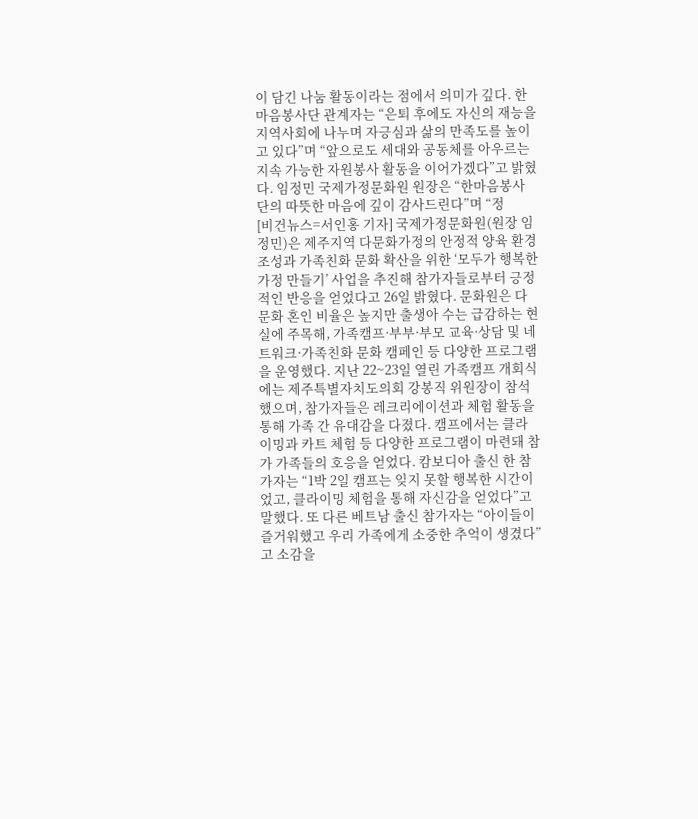이 담긴 나눔 활동이라는 점에서 의미가 깊다. 한마음봉사단 관계자는 “은퇴 후에도 자신의 재능을 지역사회에 나누며 자긍심과 삶의 만족도를 높이고 있다”며 “앞으로도 세대와 공동체를 아우르는 지속 가능한 자원봉사 활동을 이어가겠다”고 밝혔다. 임정민 국제가정문화원 원장은 “한마음봉사단의 따뜻한 마음에 깊이 감사드린다”며 “정
[비건뉴스=서인홍 기자] 국제가정문화원(원장 임정민)은 제주지역 다문화가정의 안정적 양육 환경 조성과 가족친화 문화 확산을 위한 ‘모두가 행복한 가정 만들기’ 사업을 추진해 참가자들로부터 긍정적인 반응을 얻었다고 26일 밝혔다. 문화원은 다문화 혼인 비율은 높지만 출생아 수는 급감하는 현실에 주목해, 가족캠프·부부·부모 교육·상담 및 네트워크·가족친화 문화 캠페인 등 다양한 프로그램을 운영했다. 지난 22~23일 열린 가족캠프 개회식에는 제주특별자치도의회 강봉직 위원장이 참석했으며, 참가자들은 레크리에이션과 체험 활동을 통해 가족 간 유대감을 다졌다. 캠프에서는 클라이밍과 카트 체험 등 다양한 프로그램이 마련돼 참가 가족들의 호응을 얻었다. 캄보디아 출신 한 참가자는 “1박 2일 캠프는 잊지 못할 행복한 시간이었고, 클라이밍 체험을 통해 자신감을 얻었다”고 말했다. 또 다른 베트남 출신 참가자는 “아이들이 즐거워했고 우리 가족에게 소중한 추억이 생겼다”고 소감을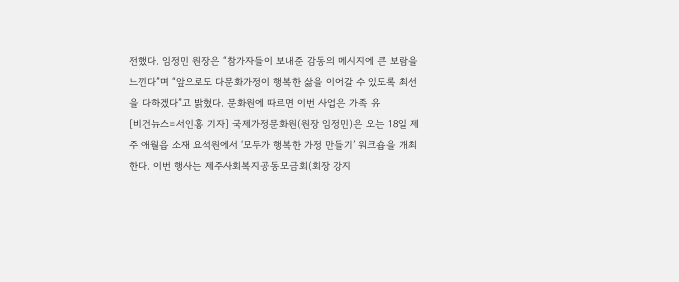전했다. 임정민 원장은 “참가자들이 보내준 감동의 메시지에 큰 보람을 느낀다”며 “앞으로도 다문화가정이 행복한 삶을 이어갈 수 있도록 최선을 다하겠다”고 밝혔다. 문화원에 따르면 이번 사업은 가족 유
[비건뉴스=서인홍 기자] 국제가정문화원(원장 임정민)은 오는 18일 제주 애월읍 소재 요석원에서 ‘모두가 행복한 가정 만들기’ 워크숍을 개최한다. 이번 행사는 제주사회복지공동모금회(회장 강지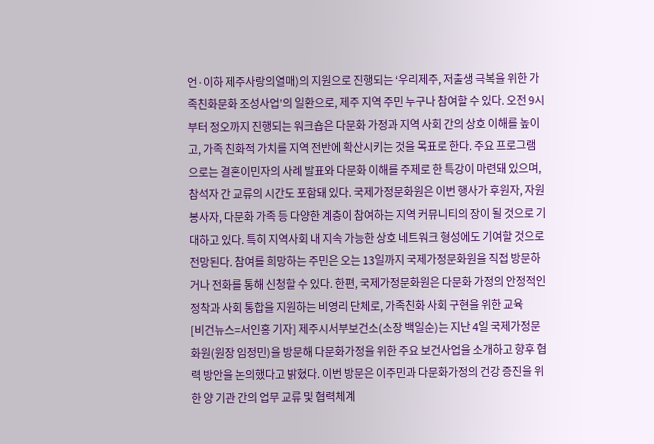언·이하 제주사랑의열매)의 지원으로 진행되는 ‘우리제주, 저출생 극복을 위한 가족친화문화 조성사업’의 일환으로, 제주 지역 주민 누구나 참여할 수 있다. 오전 9시부터 정오까지 진행되는 워크숍은 다문화 가정과 지역 사회 간의 상호 이해를 높이고, 가족 친화적 가치를 지역 전반에 확산시키는 것을 목표로 한다. 주요 프로그램으로는 결혼이민자의 사례 발표와 다문화 이해를 주제로 한 특강이 마련돼 있으며, 참석자 간 교류의 시간도 포함돼 있다. 국제가정문화원은 이번 행사가 후원자, 자원봉사자, 다문화 가족 등 다양한 계층이 참여하는 지역 커뮤니티의 장이 될 것으로 기대하고 있다. 특히 지역사회 내 지속 가능한 상호 네트워크 형성에도 기여할 것으로 전망된다. 참여를 희망하는 주민은 오는 13일까지 국제가정문화원을 직접 방문하거나 전화를 통해 신청할 수 있다. 한편, 국제가정문화원은 다문화 가정의 안정적인 정착과 사회 통합을 지원하는 비영리 단체로, 가족친화 사회 구현을 위한 교육
[비건뉴스=서인홍 기자] 제주시서부보건소(소장 백일순)는 지난 4일 국제가정문화원(원장 임정민)을 방문해 다문화가정을 위한 주요 보건사업을 소개하고 향후 협력 방안을 논의했다고 밝혔다. 이번 방문은 이주민과 다문화가정의 건강 증진을 위한 양 기관 간의 업무 교류 및 협력체계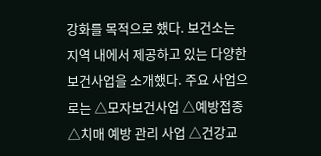강화를 목적으로 했다. 보건소는 지역 내에서 제공하고 있는 다양한 보건사업을 소개했다. 주요 사업으로는 △모자보건사업 △예방접종 △치매 예방 관리 사업 △건강교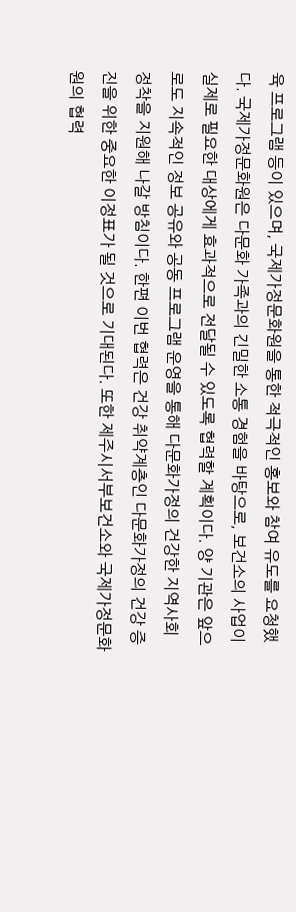육 프로그램 등이 있으며, 국제가정문화원을 통한 적극적인 홍보와 참여 유도를 요청했다. 국제가정문화원은 다문화 가족과의 긴밀한 소통 경험을 바탕으로, 보건소의 사업이 실제로 필요한 대상에게 효과적으로 전달될 수 있도록 협력할 계획이다. 양 기관은 앞으로도 지속적인 정보 공유와 공동 프로그램 운영을 통해 다문화가정의 건강한 지역사회 정착을 지원해 나갈 방침이다. 한편 이번 협력은 건강 취약계층인 다문화가정의 건강 증진을 위한 중요한 이정표가 될 것으로 기대된다. 또한 제주시서부보건소와 국제가정문화원의 협력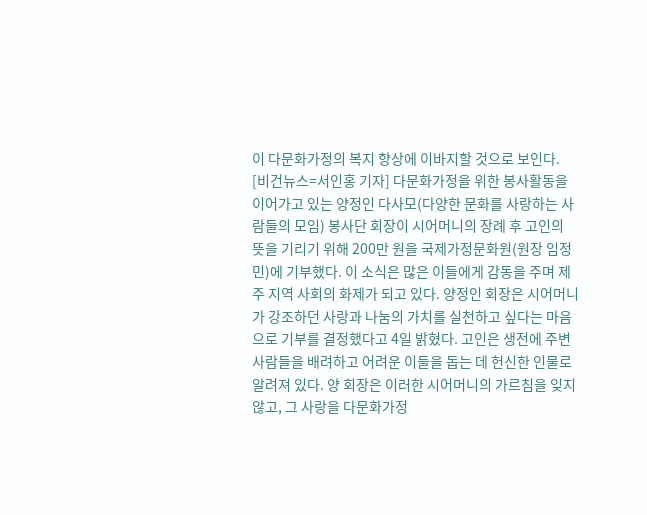이 다문화가정의 복지 향상에 이바지할 것으로 보인다.
[비건뉴스=서인홍 기자] 다문화가정을 위한 봉사활동을 이어가고 있는 양정인 다사모(다양한 문화를 사랑하는 사람들의 모임) 봉사단 회장이 시어머니의 장례 후 고인의 뜻을 기리기 위해 200만 원을 국제가정문화원(원장 임정민)에 기부했다. 이 소식은 많은 이들에게 감동을 주며 제주 지역 사회의 화제가 되고 있다. 양정인 회장은 시어머니가 강조하던 사랑과 나눔의 가치를 실천하고 싶다는 마음으로 기부를 결정했다고 4일 밝혔다. 고인은 생전에 주변 사람들을 배려하고 어려운 이들을 돕는 데 헌신한 인물로 알려져 있다. 양 회장은 이러한 시어머니의 가르침을 잊지 않고, 그 사랑을 다문화가정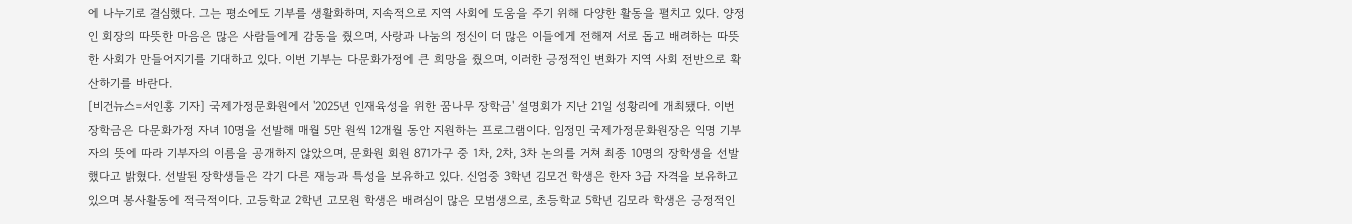에 나누기로 결심했다. 그는 평소에도 기부를 생활화하며, 지속적으로 지역 사회에 도움을 주기 위해 다양한 활동을 펼치고 있다. 양정인 회장의 따뜻한 마음은 많은 사람들에게 감동을 줬으며, 사랑과 나눔의 정신이 더 많은 이들에게 전해져 서로 돕고 배려하는 따뜻한 사회가 만들어지기를 기대하고 있다. 이번 기부는 다문화가정에 큰 희망을 줬으며, 이러한 긍정적인 변화가 지역 사회 전반으로 확산하기를 바란다.
[비건뉴스=서인홍 기자] 국제가정문화원에서 '2025년 인재육성을 위한 꿈나무 장학금' 설명회가 지난 21일 성황리에 개최됐다. 이번 장학금은 다문화가정 자녀 10명을 선발해 매월 5만 원씩 12개월 동안 지원하는 프로그램이다. 임정민 국제가정문화원장은 익명 기부자의 뜻에 따라 기부자의 이름을 공개하지 않았으며, 문화원 회원 871가구 중 1차, 2차, 3차 논의를 거쳐 최종 10명의 장학생을 선발했다고 밝혔다. 선발된 장학생들은 각기 다른 재능과 특성을 보유하고 있다. 신엄중 3학년 김모건 학생은 한자 3급 자격을 보유하고 있으며 봉사활동에 적극적이다. 고등학교 2학년 고모원 학생은 배려심이 많은 모범생으로, 초등학교 5학년 김모라 학생은 긍정적인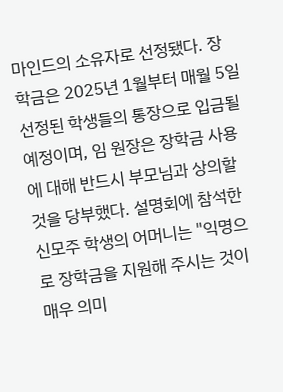마인드의 소유자로 선정됐다. 장학금은 2025년 1월부터 매월 5일 선정된 학생들의 통장으로 입금될 예정이며, 임 원장은 장학금 사용에 대해 반드시 부모님과 상의할 것을 당부했다. 설명회에 참석한 신모주 학생의 어머니는 "익명으로 장학금을 지원해 주시는 것이 매우 의미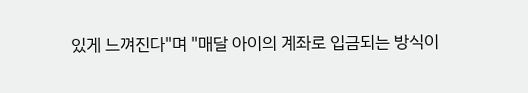있게 느껴진다"며 "매달 아이의 계좌로 입금되는 방식이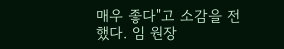매우 좋다"고 소감을 전했다. 임 원장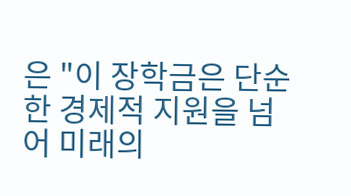은 "이 장학금은 단순한 경제적 지원을 넘어 미래의